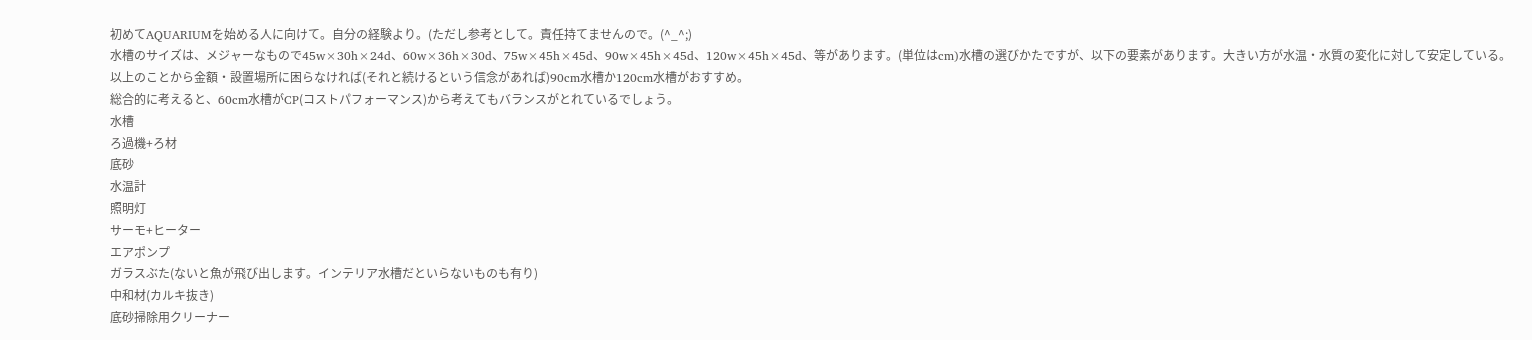初めてAQUARIUMを始める人に向けて。自分の経験より。(ただし参考として。責任持てませんので。(^_^;)
水槽のサイズは、メジャーなもので45w×30h×24d、60w×36h×30d、75w×45h×45d、90w×45h×45d、120w×45h×45d、等があります。(単位はcm)水槽の選びかたですが、以下の要素があります。大きい方が水温・水質の変化に対して安定している。
以上のことから金額・設置場所に困らなければ(それと続けるという信念があれば)90cm水槽か120cm水槽がおすすめ。
総合的に考えると、60cm水槽がCP(コストパフォーマンス)から考えてもバランスがとれているでしょう。
水槽
ろ過機+ろ材
底砂
水温計
照明灯
サーモ+ヒーター
エアポンプ
ガラスぶた(ないと魚が飛び出します。インテリア水槽だといらないものも有り)
中和材(カルキ抜き)
底砂掃除用クリーナー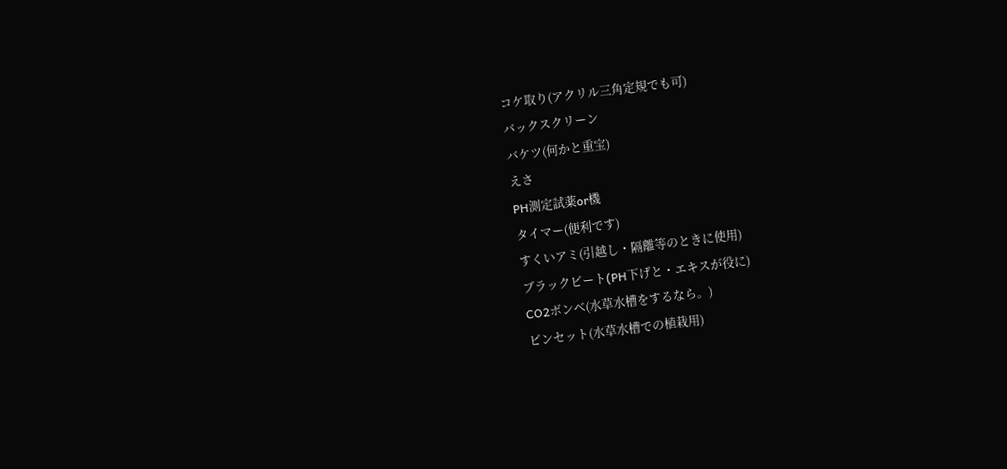コケ取り(アクリル三角定規でも可)
バックスクリーン
バケツ(何かと重宝)
えさ
PH測定試薬or機
タイマー(便利です)
すくいアミ(引越し・隔離等のときに使用)
ブラックピート(PH下げと・エキスが役に)
CO2ボンベ(水草水槽をするなら。)
ピンセット(水草水槽での植栽用)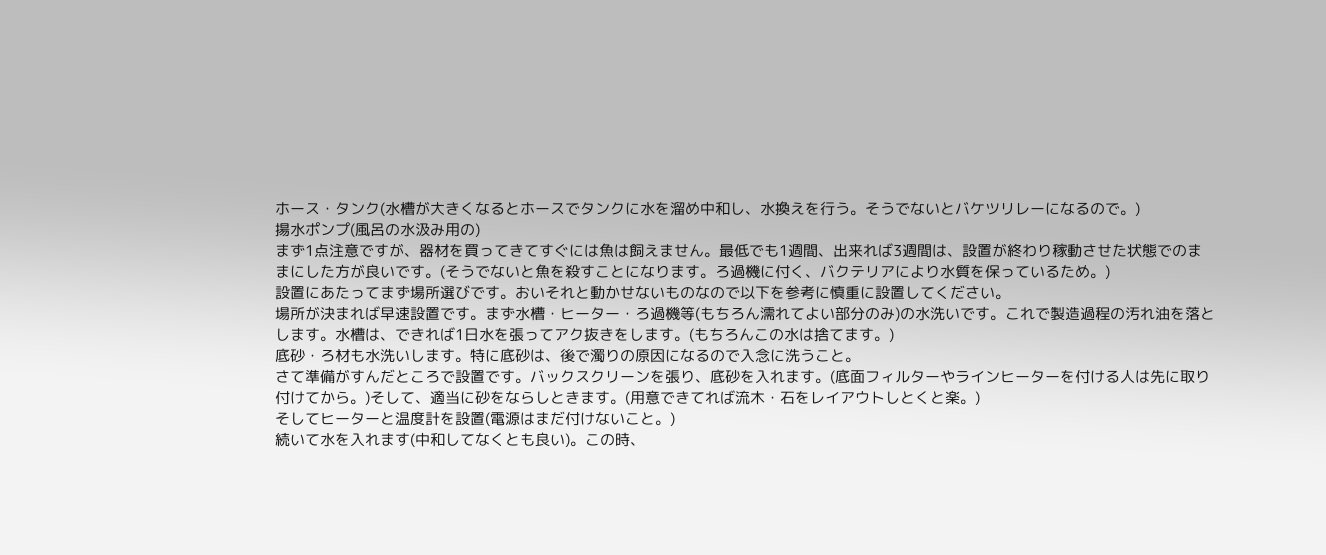ホース・タンク(水槽が大きくなるとホースでタンクに水を溜め中和し、水換えを行う。そうでないとバケツリレーになるので。)
揚水ポンプ(風呂の水汲み用の)
まず1点注意ですが、器材を買ってきてすぐには魚は飼えません。最低でも1週間、出来れば3週間は、設置が終わり稼動させた状態でのままにした方が良いです。(そうでないと魚を殺すことになります。ろ過機に付く、バクテリアにより水質を保っているため。)
設置にあたってまず場所選びです。おいそれと動かせないものなので以下を参考に慎重に設置してください。
場所が決まれば早速設置です。まず水槽・ヒーター・ろ過機等(もちろん濡れてよい部分のみ)の水洗いです。これで製造過程の汚れ油を落とします。水槽は、できれば1日水を張ってアク抜きをします。(もちろんこの水は捨てます。)
底砂・ろ材も水洗いします。特に底砂は、後で濁りの原因になるので入念に洗うこと。
さて準備がすんだところで設置です。バックスクリーンを張り、底砂を入れます。(底面フィルターやラインヒーターを付ける人は先に取り付けてから。)そして、適当に砂をならしときます。(用意できてれば流木・石をレイアウトしとくと楽。)
そしてヒーターと温度計を設置(電源はまだ付けないこと。)
続いて水を入れます(中和してなくとも良い)。この時、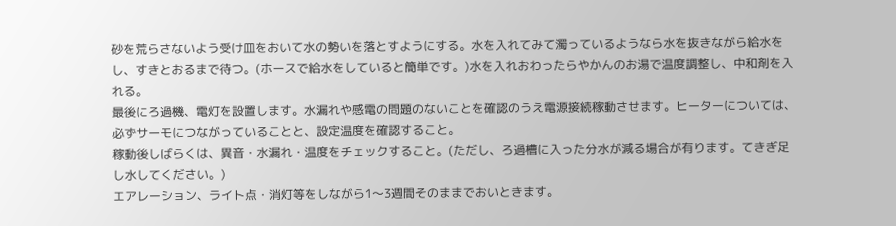砂を荒らさないよう受け皿をおいて水の勢いを落とすようにする。水を入れてみて濁っているようなら水を抜きながら給水をし、すきとおるまで待つ。(ホースで給水をしていると簡単です。)水を入れおわったらやかんのお湯で温度調整し、中和剤を入れる。
最後にろ過機、電灯を設置します。水漏れや感電の問題のないことを確認のうえ電源接続稼動させます。ヒーターについては、必ずサーモにつながっていることと、設定温度を確認すること。
稼動後しばらくは、異音・水漏れ・温度をチェックすること。(ただし、ろ過槽に入った分水が減る場合が有ります。てきぎ足し水してください。)
エアレーション、ライト点・消灯等をしながら1〜3週間そのままでおいときます。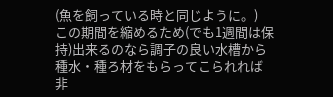(魚を飼っている時と同じように。)
この期間を縮めるため(でも1週間は保持)出来るのなら調子の良い水槽から種水・種ろ材をもらってこられれば非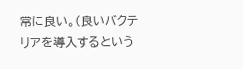常に良い。(良いバクテリアを導入するという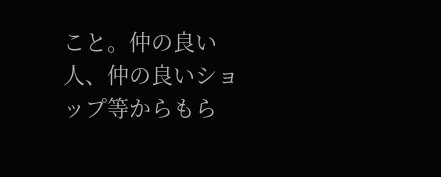こと。仲の良い人、仲の良いショップ等からもら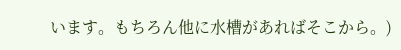います。もちろん他に水槽があればそこから。)